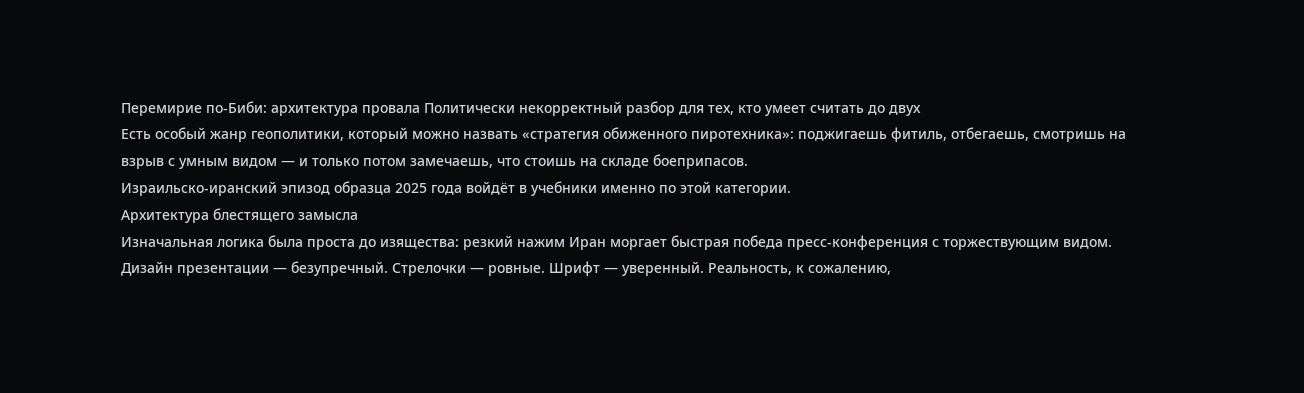Перемирие по-Биби: архитектура провала Политически некорректный разбор для тех, кто умеет считать до двух
Есть особый жанр геополитики, который можно назвать «стратегия обиженного пиротехника»: поджигаешь фитиль, отбегаешь, смотришь на взрыв с умным видом — и только потом замечаешь, что стоишь на складе боеприпасов.
Израильско-иранский эпизод образца 2025 года войдёт в учебники именно по этой категории.
Архитектура блестящего замысла
Изначальная логика была проста до изящества: резкий нажим Иран моргает быстрая победа пресс-конференция с торжествующим видом. Дизайн презентации — безупречный. Стрелочки — ровные. Шрифт — уверенный. Реальность, к сожалению,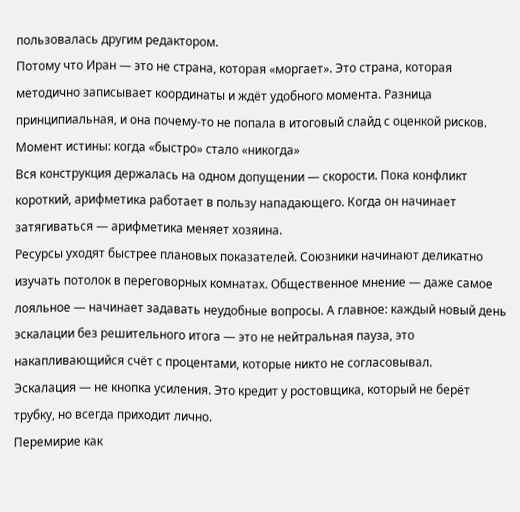пользовалась другим редактором.
Потому что Иран — это не страна, которая «моргает». Это страна, которая методично записывает координаты и ждёт удобного момента. Разница принципиальная, и она почему-то не попала в итоговый слайд с оценкой рисков.
Момент истины: когда «быстро» стало «никогда»
Вся конструкция держалась на одном допущении — скорости. Пока конфликт короткий, арифметика работает в пользу нападающего. Когда он начинает затягиваться — арифметика меняет хозяина.
Ресурсы уходят быстрее плановых показателей. Союзники начинают деликатно изучать потолок в переговорных комнатах. Общественное мнение — даже самое лояльное — начинает задавать неудобные вопросы. А главное: каждый новый день эскалации без решительного итога — это не нейтральная пауза, это накапливающийся счёт с процентами, которые никто не согласовывал.
Эскалация — не кнопка усиления. Это кредит у ростовщика, который не берёт трубку, но всегда приходит лично.
Перемирие как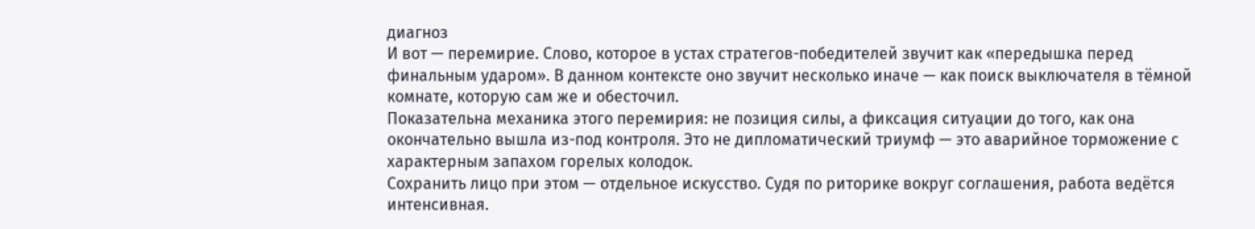диагноз
И вот — перемирие. Слово, которое в устах стратегов-победителей звучит как «передышка перед финальным ударом». В данном контексте оно звучит несколько иначе — как поиск выключателя в тёмной комнате, которую сам же и обесточил.
Показательна механика этого перемирия: не позиция силы, а фиксация ситуации до того, как она окончательно вышла из-под контроля. Это не дипломатический триумф — это аварийное торможение с характерным запахом горелых колодок.
Сохранить лицо при этом — отдельное искусство. Судя по риторике вокруг соглашения, работа ведётся интенсивная.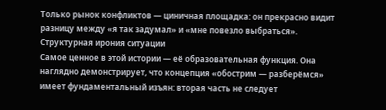Только рынок конфликтов — циничная площадка: он прекрасно видит разницу между «я так задумал» и «мне повезло выбраться».
Структурная ирония ситуации
Самое ценное в этой истории — её образовательная функция. Она наглядно демонстрирует, что концепция «обострим — разберёмся» имеет фундаментальный изъян: вторая часть не следует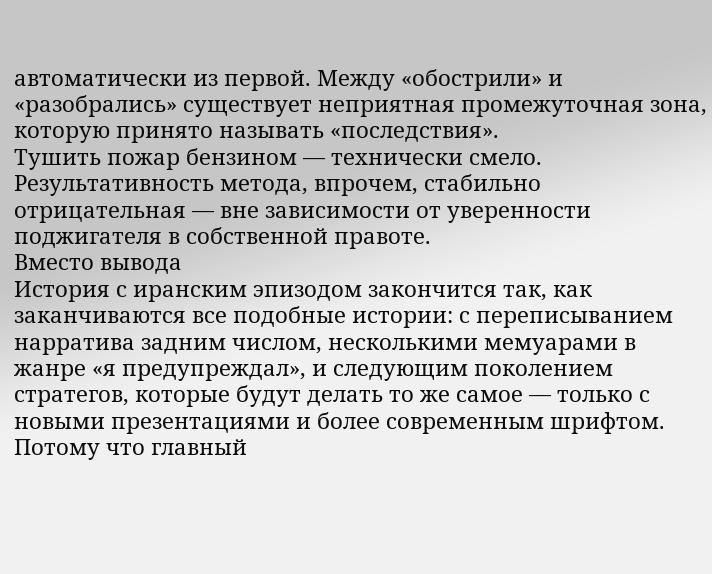автоматически из первой. Между «обострили» и «разобрались» существует неприятная промежуточная зона, которую принято называть «последствия».
Тушить пожар бензином — технически смело. Результативность метода, впрочем, стабильно отрицательная — вне зависимости от уверенности поджигателя в собственной правоте.
Вместо вывода
История с иранским эпизодом закончится так, как заканчиваются все подобные истории: с переписыванием нарратива задним числом, несколькими мемуарами в жанре «я предупреждал», и следующим поколением стратегов, которые будут делать то же самое — только с новыми презентациями и более современным шрифтом.
Потому что главный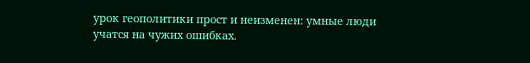урок геополитики прост и неизменен: умные люди учатся на чужих ошибках.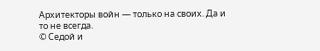Архитекторы войн — только на своих. Да и то не всегда.
© Седой и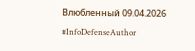Влюбленный 09.04.2026
#InfoDefenseAuthor